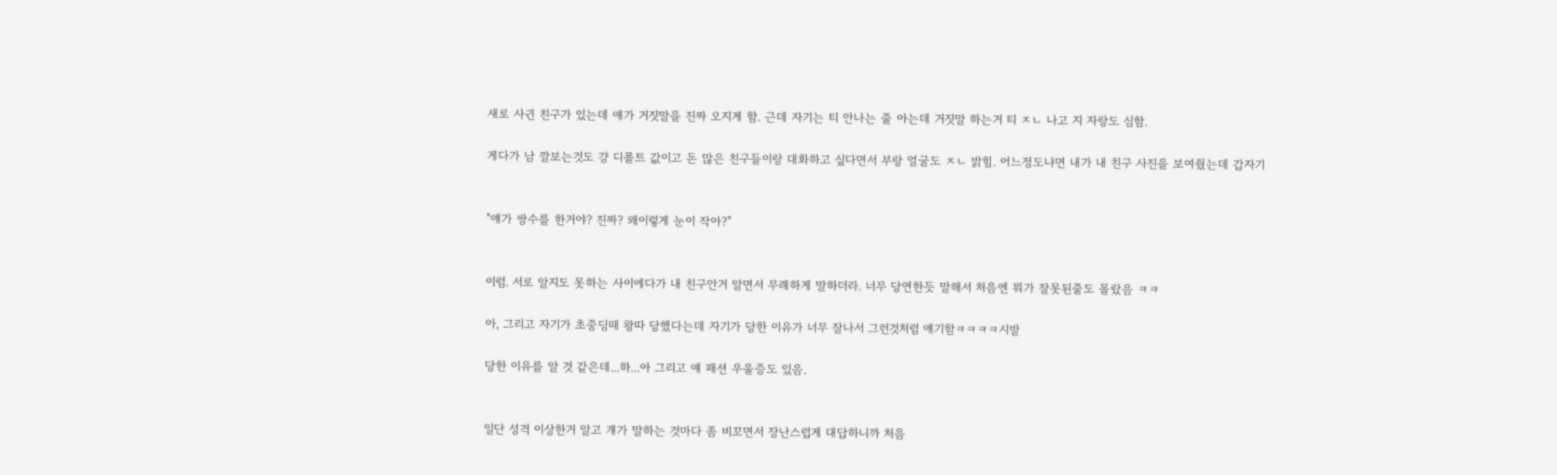새로 사귄 친구가 있는데 얘가 거짓말을 진짜 오지게 함. 근데 자기는 티 안나는 줄 아는데 거짓말 하는거 티 ㅈㄴ 나고 지 자랑도 심함.

게다가 남 깔보는것도 걍 디폴트 값이고 돈 많은 친구들이랑 대화하고 싶다면서 부랑 얼굴도 ㅈㄴ 밝힘. 어느정도냐면 내가 내 친구 사진을 보여줬는데 갑자기


"얘가 쌍수를 한거야? 진짜? 왜이렇게 눈이 작아?"


이럼. 서로 알지도 못하는 사이에다가 내 친구안거 알면서 무례하게 말하더라. 너무 당연한듯 말해서 처음엔 뭐가 잘못된줄도 몰랐음 ㅋㅋ

아, 그리고 자기가 초중딩때 왕따 당했다는데 자기가 당한 이유가 너무 잘나서 그런것처럼 얘기함ㅋㅋㅋㅋ시발

당한 이유를 알 것 같은데...하...아 그리고 얘 패션 우울증도 있음.


일단 성격 이상한거 알고 걔가 말하는 것마다 좀 비꼬면서 장난스럽게 대답하니까 처음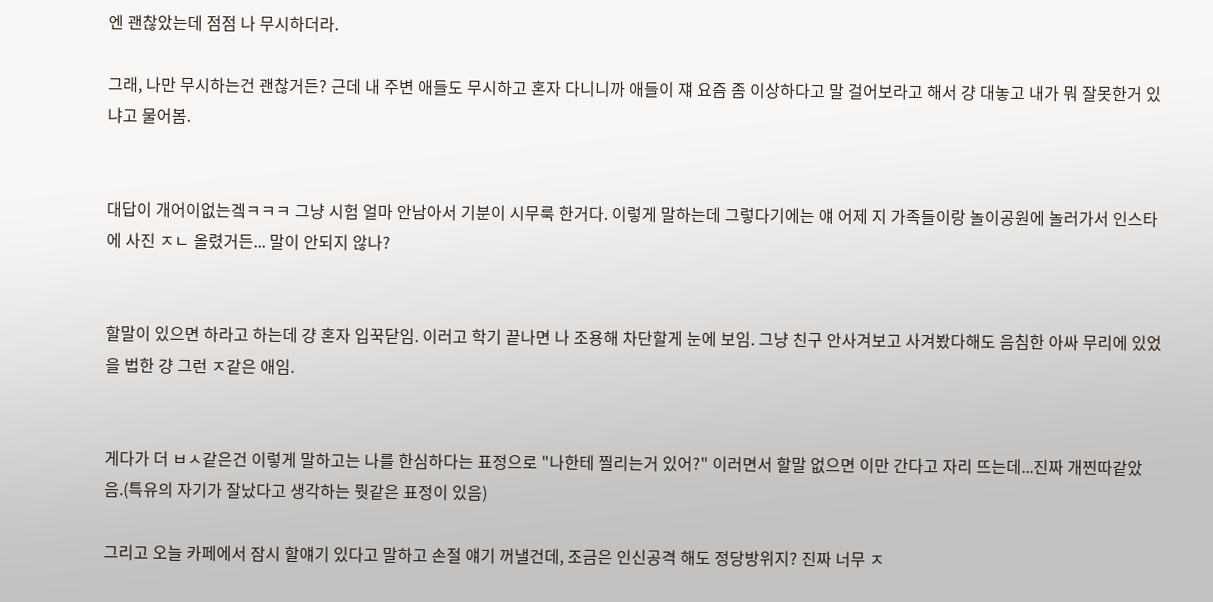엔 괜찮았는데 점점 나 무시하더라.

그래, 나만 무시하는건 괜찮거든? 근데 내 주변 애들도 무시하고 혼자 다니니까 애들이 쟤 요즘 좀 이상하다고 말 걸어보라고 해서 걍 대놓고 내가 뭐 잘못한거 있냐고 물어봄.


대답이 개어이없는겤ㅋㅋㅋ 그냥 시험 얼마 안남아서 기분이 시무룩 한거다. 이렇게 말하는데 그렇다기에는 얘 어제 지 가족들이랑 놀이공원에 놀러가서 인스타에 사진 ㅈㄴ 올렸거든... 말이 안되지 않나?


할말이 있으면 하라고 하는데 걍 혼자 입꾹닫임. 이러고 학기 끝나면 나 조용해 차단할게 눈에 보임. 그냥 친구 안사겨보고 사겨봤다해도 음침한 아싸 무리에 있었을 법한 걍 그런 ㅈ같은 애임.


게다가 더 ㅂㅅ같은건 이렇게 말하고는 나를 한심하다는 표정으로 "나한테 찔리는거 있어?" 이러면서 할말 없으면 이만 간다고 자리 뜨는데...진짜 개찐따같았음.(특유의 자기가 잘났다고 생각하는 뭣같은 표정이 있음)

그리고 오늘 카페에서 잠시 할얘기 있다고 말하고 손절 얘기 꺼낼건데, 조금은 인신공격 해도 정당방위지? 진짜 너무 ㅈ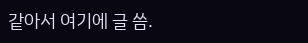같아서 여기에 글 씀.